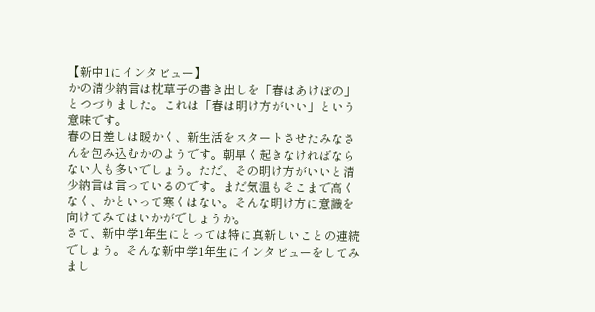【新中1にインタビュー】
かの清少納言は枕草子の書き出しを「春はあけぼの」とつづりました。これは「春は明け方がいい」という意味です。
春の日差しは暖かく、新生活をスタートさせたみなさんを包み込むかのようです。朝早く起きなければならない人も多いでしょう。ただ、その明け方がいいと清少納言は言っているのです。まだ気温もそこまで高くなく、かといって寒くはない。そんな明け方に意識を向けてみてはいかがでしょうか。
さて、新中学1年生にとっては特に真新しいことの連続でしょう。そんな新中学1年生にインタビューをしてみまし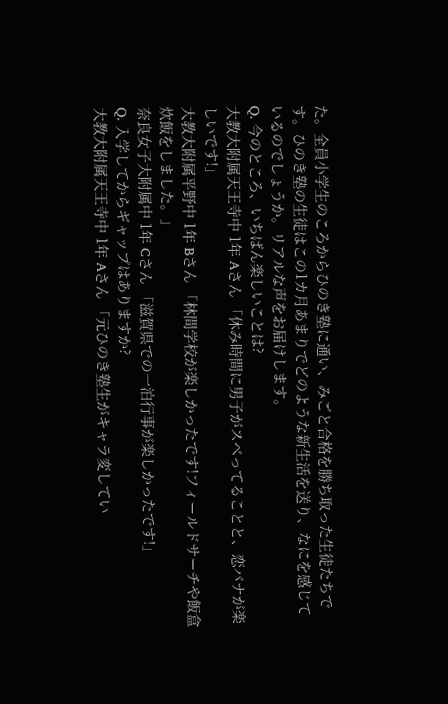た。全員小学生のころからひのき塾に通い、みごと合格を勝ち取った生徒たちです。ひのき塾の生徒はこの1カ月あまりでどのような新生活を送り、なにを感じているのでしょうか。リアルな声をお届けします。
Q. 今のところ、いちばん楽しいことは?
大教大附属天王寺中 1年 Aさん 「休み時間に男子がスベってることと、恋バナが楽しいです!」
大教大附属平野中 1年 Bさん 「林間学校が楽しかったです!フィールドサーチや飯盒炊飯をしました。」
奈良女子大附属中 1年 Cさん 「滋賀県での一泊行事が楽しかったです!」
Q. 入学してからギャップはありますか?
大教大附属天王寺中 1年 Aさん 「元ひのき塾生がキャラ変してい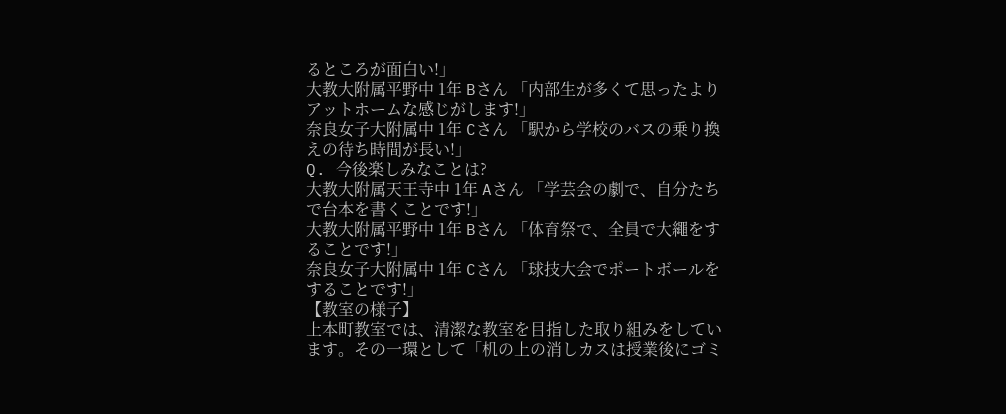るところが面白い!」
大教大附属平野中 1年 Bさん 「内部生が多くて思ったよりアットホームな感じがします!」
奈良女子大附属中 1年 Cさん 「駅から学校のバスの乗り換えの待ち時間が長い!」
Q. 今後楽しみなことは?
大教大附属天王寺中 1年 Aさん 「学芸会の劇で、自分たちで台本を書くことです!」
大教大附属平野中 1年 Bさん 「体育祭で、全員で大繩をすることです!」
奈良女子大附属中 1年 Cさん 「球技大会でポートボールをすることです!」
【教室の様子】
上本町教室では、清潔な教室を目指した取り組みをしています。その一環として「机の上の消しカスは授業後にゴミ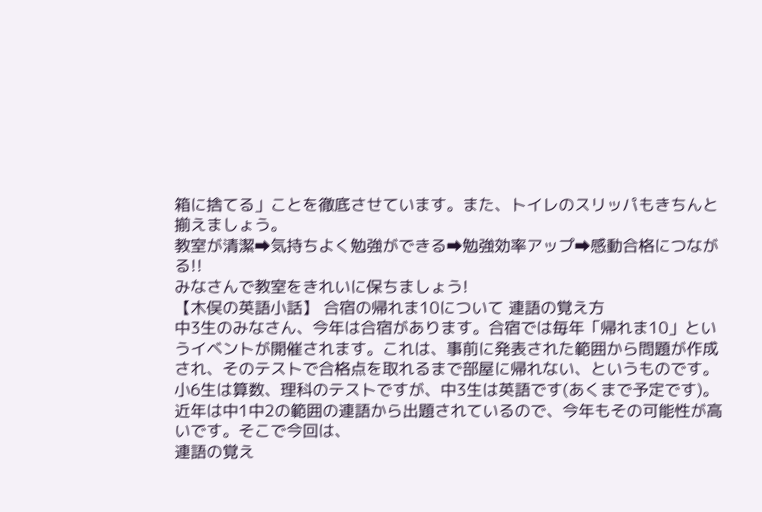箱に捨てる」ことを徹底させています。また、トイレのスリッパもきちんと揃えましょう。
教室が清潔➡気持ちよく勉強ができる➡勉強効率アップ➡感動合格につながる!!
みなさんで教室をきれいに保ちましょう!
【木俣の英語小話】 合宿の帰れま10について 連語の覚え方
中3生のみなさん、今年は合宿があります。合宿では毎年「帰れま10」というイベントが開催されます。これは、事前に発表された範囲から問題が作成され、そのテストで合格点を取れるまで部屋に帰れない、というものです。
小6生は算数、理科のテストですが、中3生は英語です(あくまで予定です)。
近年は中1中2の範囲の連語から出題されているので、今年もその可能性が高いです。そこで今回は、
連語の覚え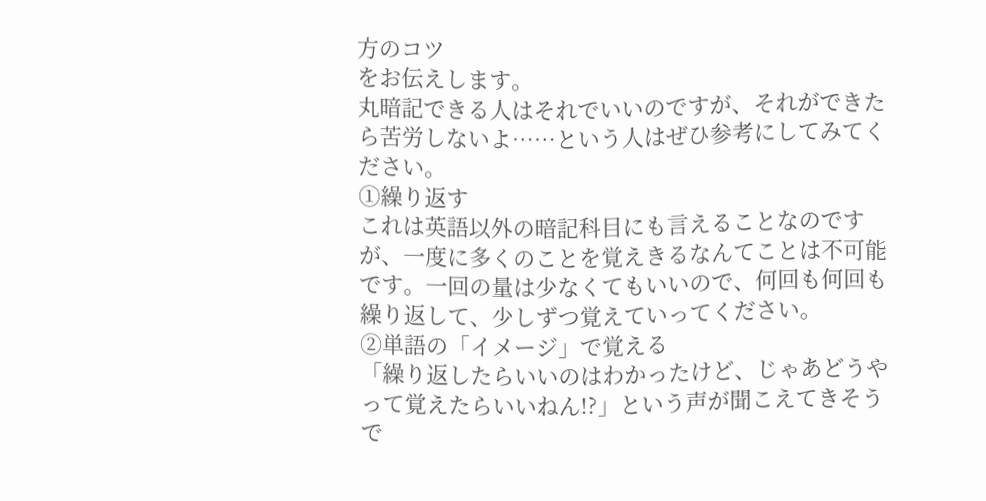方のコツ
をお伝えします。
丸暗記できる人はそれでいいのですが、それができたら苦労しないよ……という人はぜひ参考にしてみてください。
①繰り返す
これは英語以外の暗記科目にも言えることなのですが、一度に多くのことを覚えきるなんてことは不可能です。一回の量は少なくてもいいので、何回も何回も繰り返して、少しずつ覚えていってください。
②単語の「イメージ」で覚える
「繰り返したらいいのはわかったけど、じゃあどうやって覚えたらいいねん!?」という声が聞こえてきそうで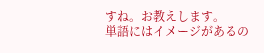すね。お教えします。
単語にはイメージがあるの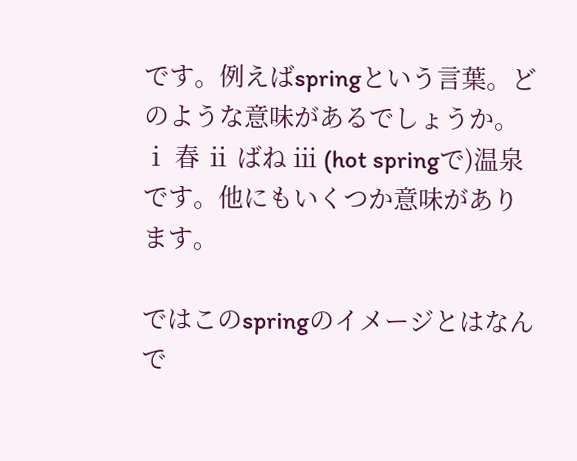です。例えばspringという言葉。どのような意味があるでしょうか。
ⅰ 春 ⅱ ばね ⅲ (hot springで)温泉 です。他にもいくつか意味があります。

ではこのspringのイメージとはなんで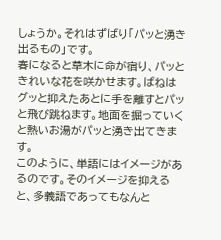しょうか。それはずばり「パッと湧き出るもの」です。
春になると草木に命が宿り、パッときれいな花を咲かせます。ばねはグッと抑えたあとに手を離すとパッと飛び跳ねます。地面を掘っていくと熱いお湯がパッと湧き出てきます。
このように、単語にはイメージがあるのです。そのイメージを抑えると、多義語であってもなんと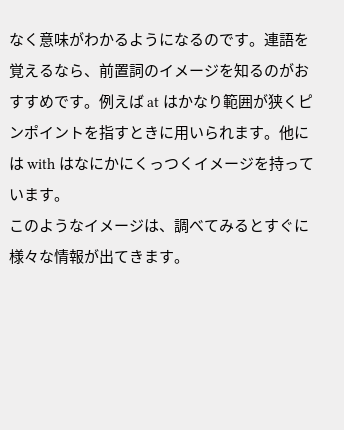なく意味がわかるようになるのです。連語を覚えるなら、前置詞のイメージを知るのがおすすめです。例えば at はかなり範囲が狭くピンポイントを指すときに用いられます。他には with はなにかにくっつくイメージを持っています。
このようなイメージは、調べてみるとすぐに様々な情報が出てきます。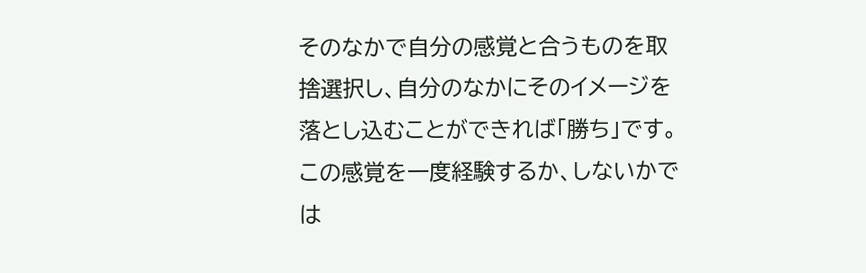そのなかで自分の感覚と合うものを取捨選択し、自分のなかにそのイメージを落とし込むことができれば「勝ち」です。この感覚を一度経験するか、しないかでは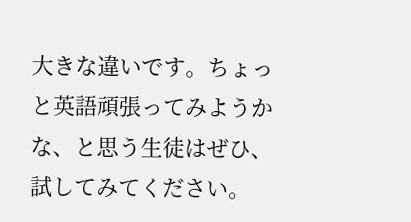大きな違いです。ちょっと英語頑張ってみようかな、と思う生徒はぜひ、試してみてください。